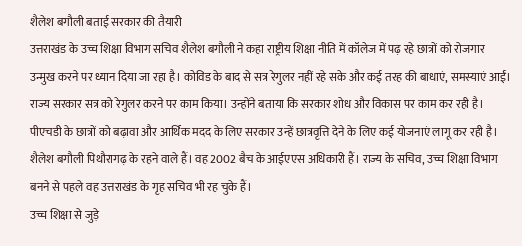शैलेश बगौली बताई सरकार की तैयारी
उत्तराखंड के उच्च शिक्षा विभाग सचिव शैलेश बगौली ने कहा राष्ट्रीय शिक्षा नीति में कॉलेज में पढ़ रहे छात्रों को रोजगार उन्मुख करने पर ध्यान दिया जा रहा है। कोविड के बाद से सत्र रेगुलर नहीं रहे सके और कई तरह की बाधाएं, समस्याएं आईं। राज्य सरकार सत्र को रेगुलर करने पर काम किया। उन्होंने बताया कि सरकार शोध और विकास पर काम कर रही है।
पीएचडी के छात्रों को बढ़ावा और आर्थिक मदद के लिए सरकार उन्हें छात्रवृत्ति देने के लिए कई योजनाएं लागू कर रही है।
शैलेश बगौली पिथौरागढ़ के रहने वाले हैं। वह 2002 बैच के आईएएस अधिकारी हैं। राज्य के सचिव, उच्च शिक्षा विभाग बनने से पहले वह उत्तराखंड के गृह सचिव भी रह चुके हैं।
उच्च शिक्षा से जुड़े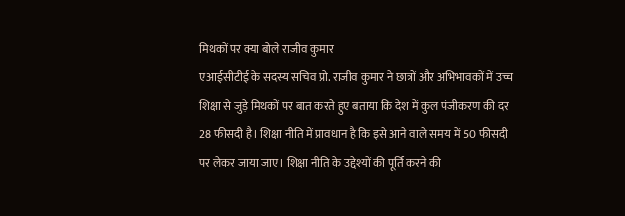मिथकों पर क्या बोले राजीव कुमार
एआईसीटीई के सदस्य सचिव प्रो. राजीव कुमार ने छात्रों और अभिभावकों में उच्च शिक्षा से जुड़े मिथकों पर बात करते हुए बताया कि देश में कुल पंजीकरण की दर 28 फीसदी है। शिक्षा नीति में प्रावधान है कि इसे आने वाले समय में 50 फीसदी पर लेकर जाया जाए। शिक्षा नीति के उद्देश्यों की पूर्ति करने की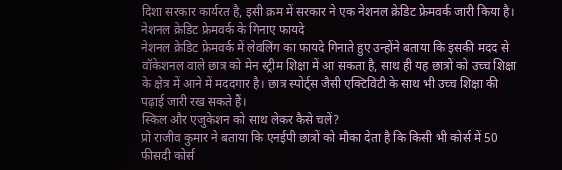दिशा सरकार कार्यरत है, इसी क्रम में सरकार ने एक नेशनल क्रेडिट फ्रेमवर्क जारी किया है।
नेशनल क्रेडिट फ्रेमवर्क के गिनाए फायदे
नेशनल क्रेडिट फ्रेमवर्क में लेवलिंग का फायदे गिनाते हुए उन्होंने बताया कि इसकी मदद से वॉकेशनल वाले छात्र को मेन स्ट्रीम शिक्षा में आ सकता है, साथ ही यह छात्रों को उच्च शिक्षा के क्षेत्र में आने में मददगार है। छात्र स्पोर्ट्स जैसी एक्टिविटी के साथ भी उच्च शिक्षा की पढ़ाई जारी रख सकते हैं।
स्किल और एजुकेशन को साथ लेकर कैसे चलें?
प्रो राजीव कुमार ने बताया कि एनईपी छात्रों को मौका देता है कि किसी भी कोर्स में 50 फीसदी कोर्स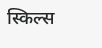स्किल्स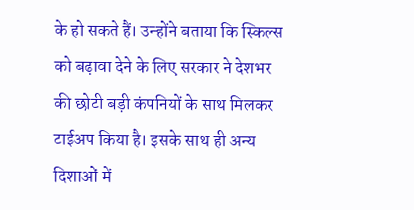के हो सकते हैं। उन्होंने बताया कि स्किल्स को बढ़ावा देने के लिए सरकार ने देशभर की छोटी बड़ी कंपनियों के साथ मिलकर टाईअप किया है। इसके साथ ही अन्य दिशाओं में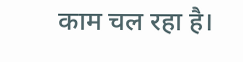काम चल रहा है।